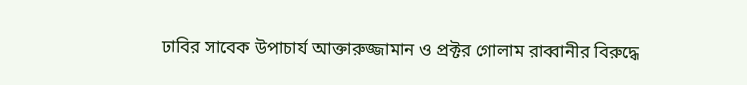ঢাবির সাবেক উপাচার্য আক্তারুজ্জামান ও প্রক্টর গোলাম রাব্বানীর বিরুদ্ধে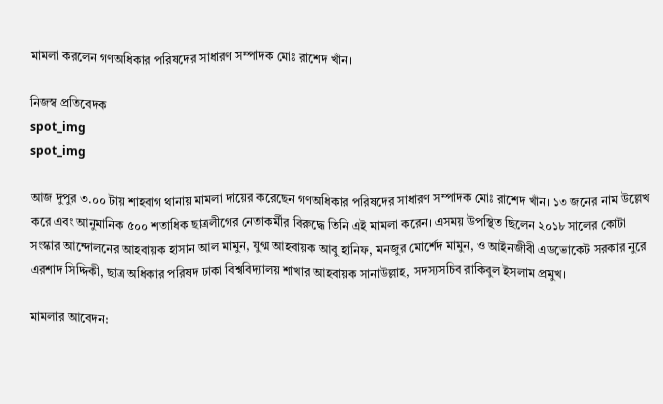মামলা করলেন গণঅধিকার পরিষদের সাধারণ সম্পাদক মোঃ রাশেদ খাঁন।

নিজস্ব প্রতিবেদক
spot_img
spot_img

আজ দুপুর ৩.০০ টায় শাহবাগ থানায় মামলা দায়ের করেছেন গণঅধিকার পরিষদের সাধারণ সম্পাদক মোঃ রাশেদ খাঁন। ১৩ জনের নাম উল্লেখ করে এবং আনুমানিক ৫০০ শতাধিক ছাত্রলীগের নেতাকর্মীর বিরুদ্ধে তিনি এই মামলা করেন। এসময় উপস্থিত ছিলেন ২০১৮ সালের কোটা সংস্কার আন্দোলনের আহবায়ক হাসান আল মামুন, যুগ্ম আহবায়ক আবু হানিফ, মনজুর মোর্শেদ মামুন, ও আইনজীবী এডভোকেট সরকার নুরে এরশাদ সিদ্দিকী, ছাত্র অধিকার পরিষদ ঢাকা বিশ্ববিদ্যালয় শাখার আহবায়ক সানাউল্লাহ, সদস্যসচিব রাকিবুল ইসলাম প্রমুখ।

মামলার আবেদন: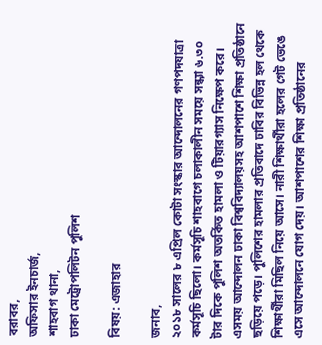বরাবর,
অফিসার ইনচার্জ,
শাহবাগ থানা,
ঢাকা মেট্রোপলিটন পুলিশ

বিষয়: এজাহার

জনাব,
২০১৮ সালের ৮ এপ্রিল কোটা সংস্কার আন্দোলনের গণপদযাত্রা কর্মসূচি ছিলো। কর্মসূচি শাহবাগে চলাকালীন সময়ে সন্ধ্যা ৬.৩০ টার দিকে পুলিশ অতর্কিত হামলা ও টিয়ারগ্যাস নিক্ষেপ করে। এসময় আন্দোলন ঢাকা বিশ্ববিদ্যালয়সহ আশপাশে শিক্ষা প্রতিষ্ঠানে ছড়িয়ে পড়ে। পুলিশের হামলার প্রতিবাদে ঢাবির বিভিন্ন হল থেকে শিক্ষার্থীরা মিছিল নিয়ে আসে। নারী শিক্ষার্থীরা হলের গেট ভেঙে এসে আন্দোলনে যোগ দেয়। আশপাশের শিক্ষা প্রতিষ্ঠানের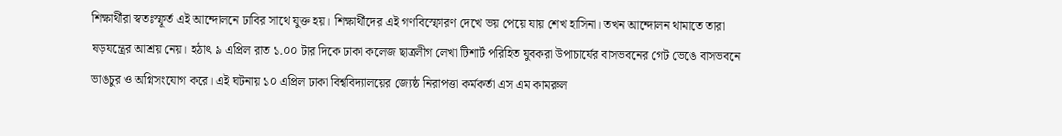শিক্ষার্থীরা স্বতঃস্ফূর্ত এই আন্দোলনে ঢাবির সাথে যুক্ত হয়। শিক্ষার্থীদের এই গণবিস্ফোরণ দেখে ভয় পেয়ে যায় শেখ হাসিনা। তখন আন্দোলন থামাতে তারা ষড়যন্ত্রের আশ্রয় নেয়। হঠাৎ ৯ এপ্রিল রাত ১.০০ টার দিকে ঢাকা কলেজ ছাত্রলীগ লেখা টিশার্ট পরিহিত যুবকরা উপাচার্যের বাসভবনের গেট ভেঙে বাসভবনে ভাঙচুর ও অগ্নিসংযোগ করে। এই ঘটনায় ১০ এপ্রিল ঢাকা বিশ্ববিদ্যালয়ের জ্যেষ্ঠ নিরাপত্তা কর্মকর্তা এস এম কামরুল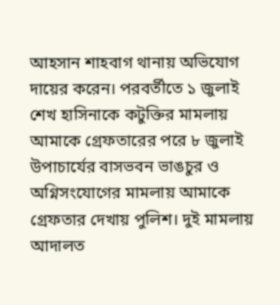আহসান শাহবাগ থানায় অভিযোগ দায়ের করেন। পরবর্তীতে ১ জুলাই শেখ হাসিনাকে কটুক্তির মামলায় আমাকে গ্রেফতারের পরে ৮ জুলাই উপাচার্যের বাসভবন ভাঙচুর ও অগ্নিসংযোগের মামলায় আমাকে গ্রেফতার দেখায় পুলিশ। দুই মামলায় আদালত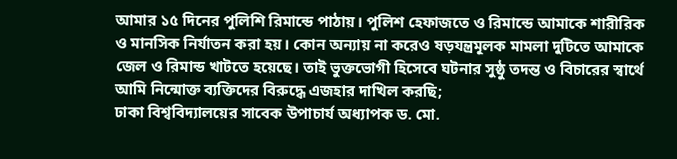আমার ১৫ দিনের পুলিশি রিমান্ডে পাঠায়। পুলিশ হেফাজতে ও রিমান্ডে আমাকে শারীরিক ও মানসিক নির্যাতন করা হয়। কোন অন্যায় না করেও ষড়যন্ত্রমূলক মামলা দুটিতে আমাকে জেল ও রিমান্ড খাটতে হয়েছে। তাই ভুক্তভোগী হিসেবে ঘটনার সুষ্ঠু তদন্ত ও বিচারের স্বার্থে আমি নিন্মোক্ত ব্যক্তিদের বিরুদ্ধে এজহার দাখিল করছি;
ঢাকা বিশ্ববিদ্যালয়ের সাবেক উপাচার্য অধ্যাপক ড. মো.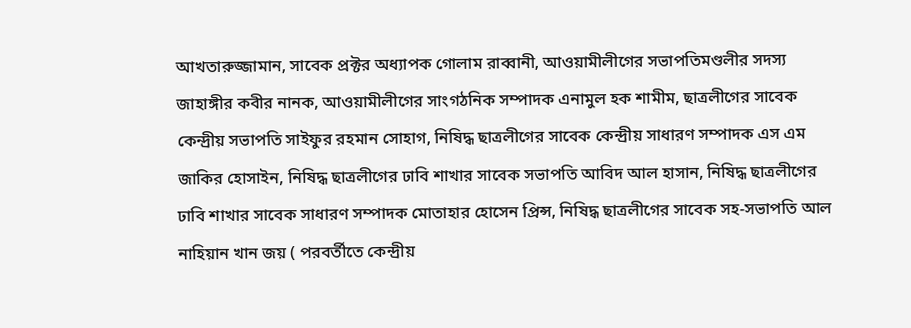আখতারুজ্জামান, সাবেক প্রক্টর অধ্যাপক গোলাম রাব্বানী, আওয়ামীলীগের সভাপতিমণ্ডলীর সদস্য জাহাঙ্গীর কবীর নানক, আওয়ামীলীগের সাংগঠনিক সম্পাদক এনামুল হক শামীম, ছাত্রলীগের সাবেক কেন্দ্রীয় সভাপতি সাইফুর রহমান সোহাগ, নিষিদ্ধ ছাত্রলীগের সাবেক কেন্দ্রীয় সাধারণ সম্পাদক এস এম জাকির হোসাইন, নিষিদ্ধ ছাত্রলীগের ঢাবি শাখার সাবেক সভাপতি আবিদ আল হাসান, নিষিদ্ধ ছাত্রলীগের ঢাবি শাখার সাবেক সাধারণ সম্পাদক মোতাহার হোসেন প্রিন্স, নিষিদ্ধ ছাত্রলীগের সাবেক সহ-সভাপতি আল নাহিয়ান খান জয় ( পরবর্তীতে কেন্দ্রীয়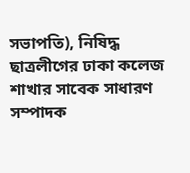সভাপতি), নিষিদ্ধ ছাত্রলীগের ঢাকা কলেজ শাখার সাবেক সাধারণ সম্পাদক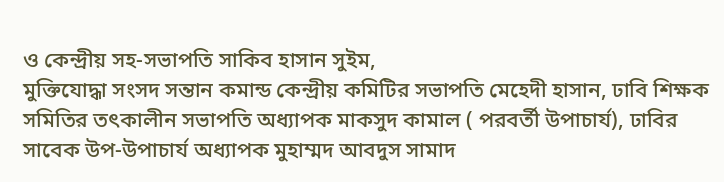ও কেন্দ্রীয় সহ-সভাপতি সাকিব হাসান সুইম,
মুক্তিযোদ্ধা সংসদ সন্তান কমান্ড কেন্দ্রীয় কমিটির সভাপতি মেহেদী হাসান, ঢাবি শিক্ষক সমিতির তৎকালীন সভাপতি অধ্যাপক মাকসুদ কামাল ( পরবর্তী উপাচার্য), ঢাবির সাবেক উপ-উপাচার্য অধ্যাপক মুহাম্মদ আবদুস সামাদ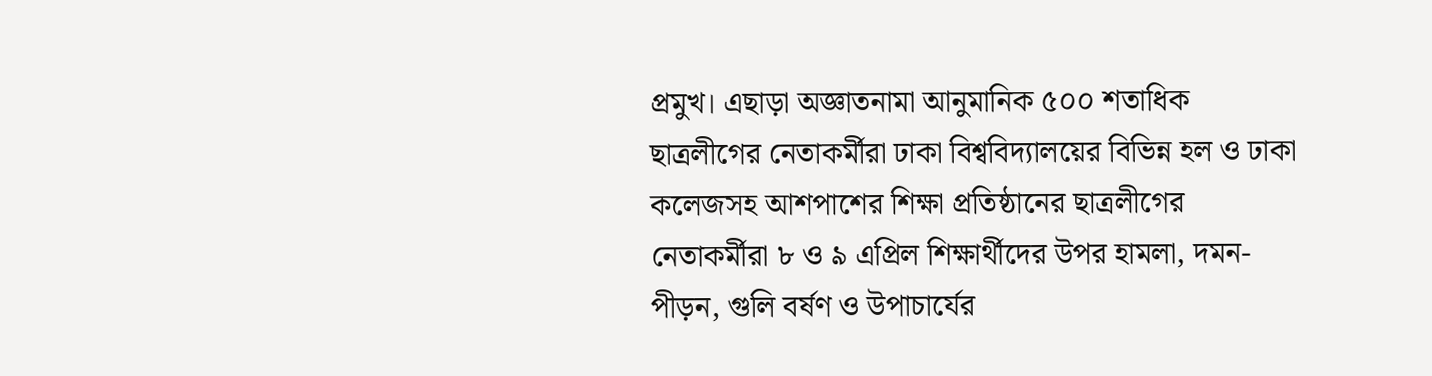প্রমুখ। এছাড়া অজ্ঞাতনামা আনুমানিক ৫০০ শতাধিক ছাত্রলীগের নেতাকর্মীরা ঢাকা বিশ্ববিদ্যালয়ের বিভিন্ন হল ও ঢাকা কলেজসহ আশপাশের শিক্ষা প্রতিষ্ঠানের ছাত্রলীগের নেতাকর্মীরা ৮ ও ৯ এপ্রিল শিক্ষার্থীদের উপর হামলা, দমন-পীড়ন, গুলি বর্ষণ ও উপাচার্যের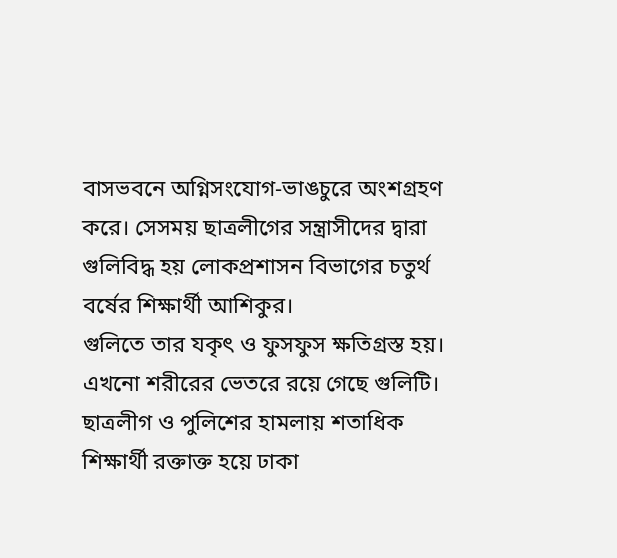বাসভবনে অগ্নিসংযোগ-ভাঙচুরে অংশগ্রহণ করে। সেসময় ছাত্রলীগের সন্ত্রাসীদের দ্বারা গুলিবিদ্ধ হয় লোকপ্রশাসন বিভাগের চতুর্থ বর্ষের শিক্ষার্থী আশিকুর।
গুলিতে তার যকৃৎ ও ফুসফুস ক্ষতিগ্রস্ত হয়। এখনো শরীরের ভেতরে রয়ে গেছে গুলিটি। ছাত্রলীগ ও পুলিশের হামলায় শতাধিক শিক্ষার্থী রক্তাক্ত হয়ে ঢাকা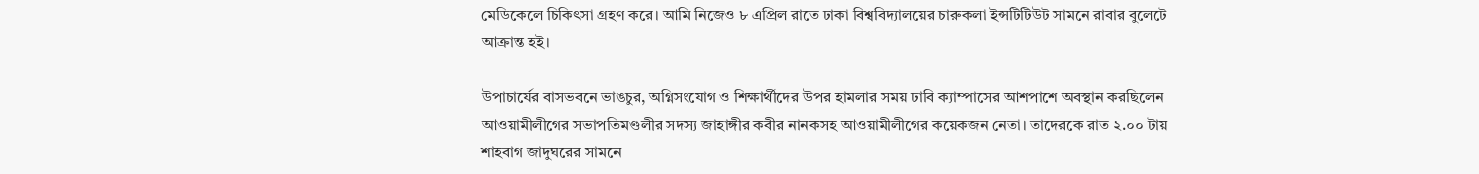মেডিকেলে চিকিৎসা গ্রহণ করে। আমি নিজেও ৮ এপ্রিল রাতে ঢাকা বিশ্ববিদ্যালয়ের চারুকলা ইন্সটিটিউট সামনে রাবার বুলেটে আক্রান্ত হই।

উপাচার্যের বাসভবনে ভাঙচুর, অগ্নিসংযোগ ও শিক্ষার্থীদের উপর হামলার সময় ঢাবি ক্যাম্পাসের আশপাশে অবস্থান করছিলেন আওয়ামীলীগের সভাপতিমণ্ডলীর সদস্য জাহাঙ্গীর কবীর নানকসহ আওয়ামীলীগের কয়েকজন নেতা। তাদেরকে রাত ২.০০ টায় শাহবাগ জাদুঘরের সামনে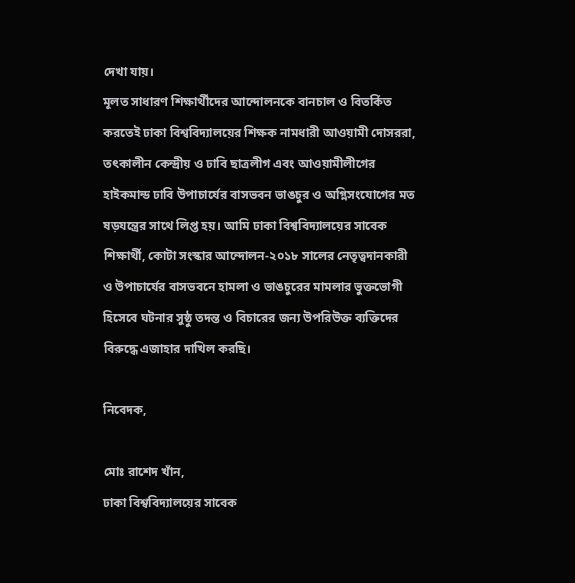দেখা যায়।
মূলত সাধারণ শিক্ষার্থীদের আন্দোলনকে বানচাল ও বিতর্কিত করতেই ঢাকা বিশ্ববিদ্যালয়ের শিক্ষক নামধারী আওয়ামী দোসররা, তৎকালীন কেন্দ্রীয় ও ঢাবি ছাত্রলীগ এবং আওয়ামীলীগের হাইকমান্ড ঢাবি উপাচার্যের বাসভবন ভাঙচুর ও অগ্নিসংযোগের মত ষড়যন্ত্রের সাথে লিপ্ত হয়। আমি ঢাকা বিশ্ববিদ্যালয়ের সাবেক শিক্ষার্থী, কোটা সংস্কার আন্দোলন-২০১৮ সালের নেতৃত্বদানকারী ও উপাচার্যের বাসভবনে হামলা ও ভাঙচুরের মামলার ভুক্তভোগী হিসেবে ঘটনার সুষ্ঠু তদন্ত ও বিচারের জন্য উপরিউক্ত ব্যক্তিদের বিরুদ্ধে এজাহার দাখিল করছি।

নিবেদক,

মোঃ রাশেদ খাঁন,
ঢাকা বিশ্ববিদ্যালয়ের সাবেক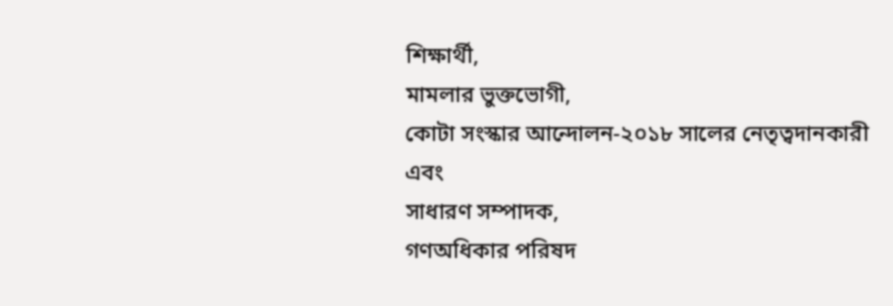শিক্ষার্থী,
মামলার ভুক্তভোগী,
কোটা সংস্কার আন্দোলন-২০১৮ সালের নেতৃত্বদানকারী
এবং
সাধারণ সম্পাদক,
গণঅধিকার পরিষদ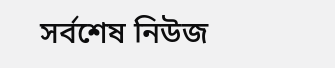সর্বশেষ নিউজ